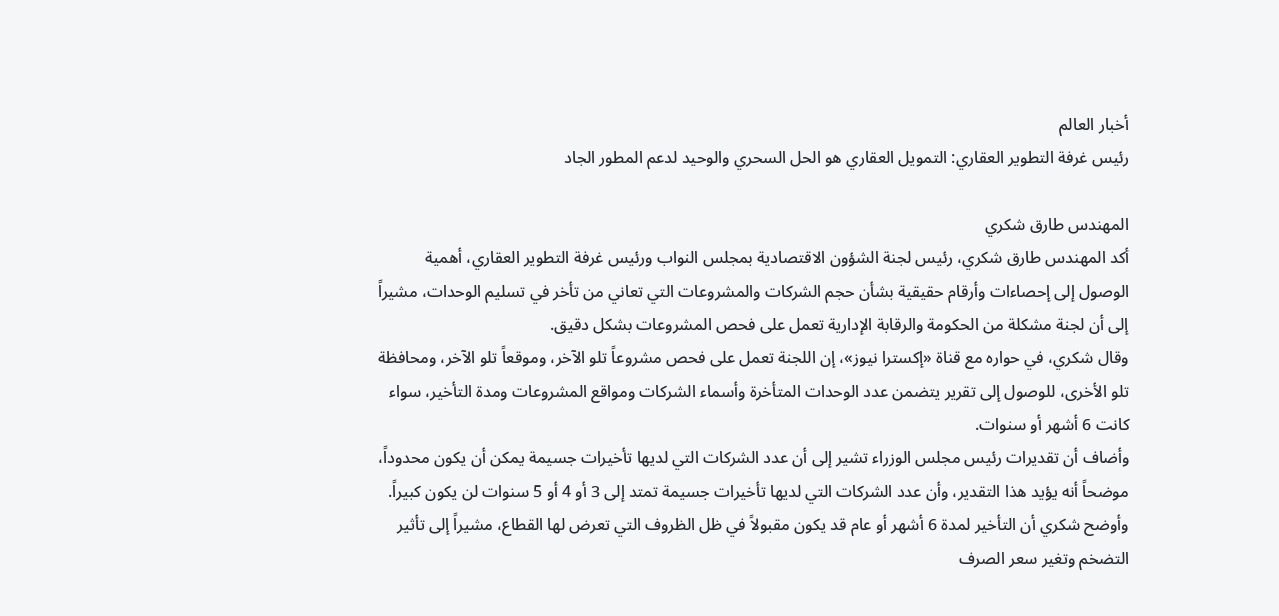أخبار العالم
رئيس غرفة التطوير العقاري: التمويل العقاري هو الحل السحري والوحيد لدعم المطور الجاد

المهندس طارق شكري
أكد المهندس طارق شكري، رئيس لجنة الشؤون الاقتصادية بمجلس النواب ورئيس غرفة التطوير العقاري، أهمية الوصول إلى إحصاءات وأرقام حقيقية بشأن حجم الشركات والمشروعات التي تعاني من تأخر في تسليم الوحدات، مشيراً إلى أن لجنة مشكلة من الحكومة والرقابة الإدارية تعمل على فحص المشروعات بشكل دقيق.
وقال شكري، في حواره مع قناة «إكسترا نيوز»، إن اللجنة تعمل على فحص مشروعاً تلو الآخر، وموقعاً تلو الآخر، ومحافظة تلو الأخرى، للوصول إلى تقرير يتضمن عدد الوحدات المتأخرة وأسماء الشركات ومواقع المشروعات ومدة التأخير، سواء كانت 6 أشهر أو سنوات.
وأضاف أن تقديرات رئيس مجلس الوزراء تشير إلى أن عدد الشركات التي لديها تأخيرات جسيمة يمكن أن يكون محدوداً، موضحاً أنه يؤيد هذا التقدير، وأن عدد الشركات التي لديها تأخيرات جسيمة تمتد إلى 3 أو 4 أو 5 سنوات لن يكون كبيراً.
وأوضح شكري أن التأخير لمدة 6 أشهر أو عام قد يكون مقبولاً في ظل الظروف التي تعرض لها القطاع، مشيراً إلى تأثير التضخم وتغير سعر الصرف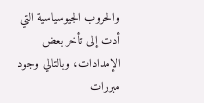والحروب الجيوسياسية التي أدت إلى تأخر بعض الإمدادات، وبالتالي وجود مبررات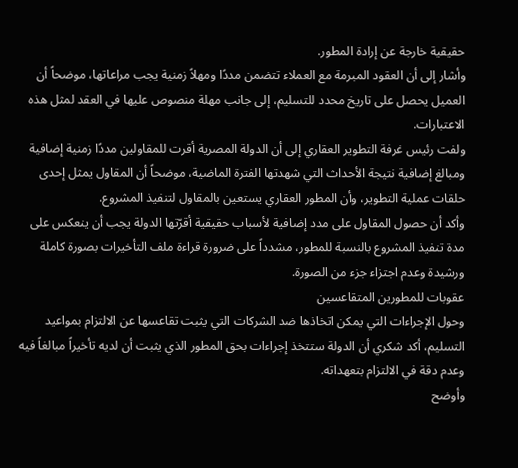حقيقية خارجة عن إرادة المطور.
وأشار إلى أن العقود المبرمة مع العملاء تتضمن مددًا ومهلاً زمنية يجب مراعاتها، موضحاً أن العميل يحصل على تاريخ محدد للتسليم، إلى جانب مهلة منصوص عليها في العقد لمثل هذه الاعتبارات.
ولفت رئيس غرفة التطوير العقاري إلى أن الدولة المصرية أقرت للمقاولين مددًا زمنية إضافية ومبالغ إضافية نتيجة الأحداث التي شهدتها الفترة الماضية، موضحاً أن المقاول يمثل إحدى حلقات عملية التطوير، وأن المطور العقاري يستعين بالمقاول لتنفيذ المشروع.
وأكد أن حصول المقاول على مدد إضافية لأسباب حقيقية أقرّتها الدولة يجب أن ينعكس على مدة تنفيذ المشروع بالنسبة للمطور، مشدداً على ضرورة قراءة ملف التأخيرات بصورة كاملة ورشيدة وعدم اجتزاء جزء من الصورة.
عقوبات للمطورين المتقاعسين
وحول الإجراءات التي يمكن اتخاذها ضد الشركات التي يثبت تقاعسها عن الالتزام بمواعيد التسليم، أكد شكري أن الدولة ستتخذ إجراءات بحق المطور الذي يثبت أن لديه تأخيراً مبالغاً فيه وعدم دقة في الالتزام بتعهداته.
وأوضح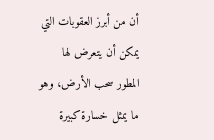أن من أبرز العقوبات التي يمكن أن يتعرض لها المطور سحب الأرض، وهو ما يمثل خسارة كبيرة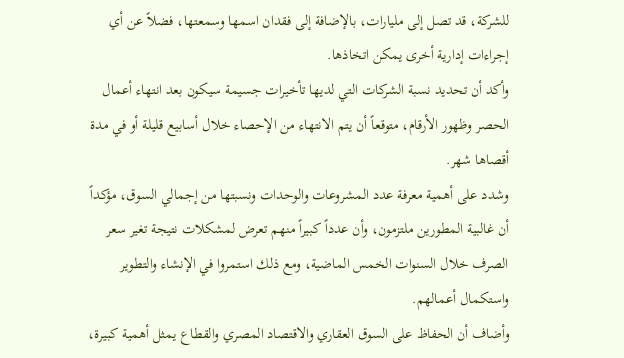للشركة، قد تصل إلى مليارات، بالإضافة إلى فقدان اسمها وسمعتها، فضلاً عن أي إجراءات إدارية أخرى يمكن اتخاذها.
وأكد أن تحديد نسبة الشركات التي لديها تأخيرات جسيمة سيكون بعد انتهاء أعمال الحصر وظهور الأرقام، متوقعاً أن يتم الانتهاء من الإحصاء خلال أسابيع قليلة أو في مدة أقصاها شهر.
وشدد على أهمية معرفة عدد المشروعات والوحدات ونسبتها من إجمالي السوق، مؤكداً أن غالبية المطورين ملتزمون، وأن عدداً كبيراً منهم تعرض لمشكلات نتيجة تغير سعر الصرف خلال السنوات الخمس الماضية، ومع ذلك استمروا في الإنشاء والتطوير واستكمال أعمالهم.
وأضاف أن الحفاظ على السوق العقاري والاقتصاد المصري والقطاع يمثل أهمية كبيرة،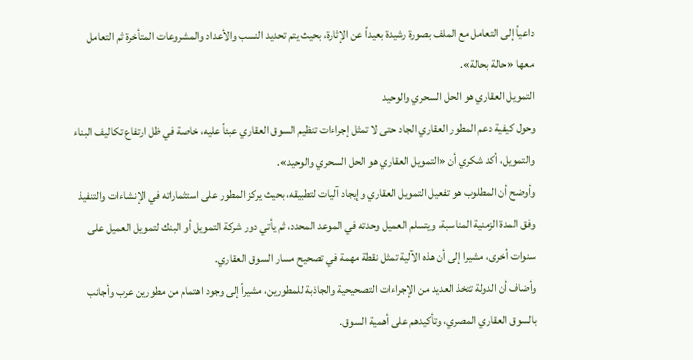داعياً إلى التعامل مع الملف بصورة رشيدة بعيداً عن الإثارة، بحيث يتم تحديد النسب والأعداد والمشروعات المتأخرة ثم التعامل معها «حالة بحالة».
التمويل العقاري هو الحل السحري والوحيد
وحول كيفية دعم المطور العقاري الجاد حتى لا تمثل إجراءات تنظيم السوق العقاري عبئاً عليه، خاصة في ظل ارتفاع تكاليف البناء والتمويل، أكد شكري أن «التمويل العقاري هو الحل السحري والوحيد».
وأوضح أن المطلوب هو تفعيل التمويل العقاري وإيجاد آليات لتطبيقه، بحيث يركز المطور على استثماراته في الإنشاءات والتنفيذ وفق المدة الزمنية المناسبة، ويتسلم العميل وحدته في الموعد المحدد، ثم يأتي دور شركة التمويل أو البنك لتمويل العميل على سنوات أخرى، مشيرا إلى أن هذه الآلية تمثل نقطة مهمة في تصحيح مسار السوق العقاري.
وأضاف أن الدولة تتخذ العديد من الإجراءات التصحيحية والجاذبة للمطورين، مشيراً إلى وجود اهتمام من مطورين عرب وأجانب بالسوق العقاري المصري، وتأكيدهم على أهمية السوق.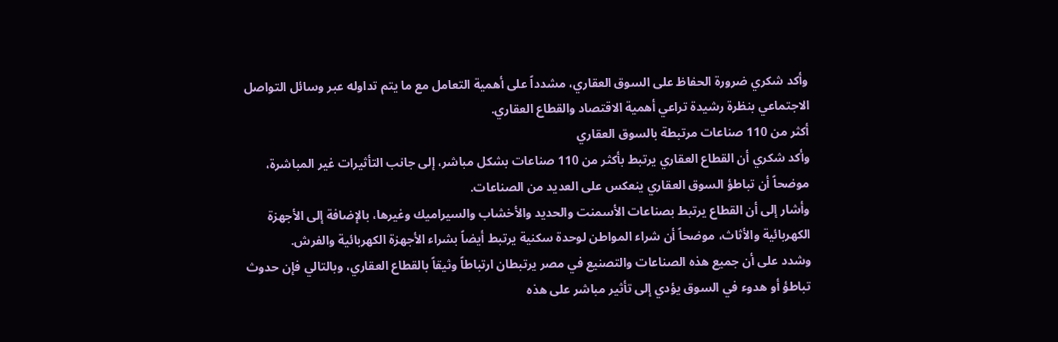وأكد شكري ضرورة الحفاظ على السوق العقاري، مشدداً على أهمية التعامل مع ما يتم تداوله عبر وسائل التواصل الاجتماعي بنظرة رشيدة تراعي أهمية الاقتصاد والقطاع العقاري.
أكثر من 110 صناعات مرتبطة بالسوق العقاري
وأكد شكري أن القطاع العقاري يرتبط بأكثر من 110 صناعات بشكل مباشر، إلى جانب التأثيرات غير المباشرة، موضحاً أن تباطؤ السوق العقاري ينعكس على العديد من الصناعات.
وأشار إلى أن القطاع يرتبط بصناعات الأسمنت والحديد والأخشاب والسيراميك وغيرها، بالإضافة إلى الأجهزة الكهربائية والأثاث، موضحاً أن شراء المواطن لوحدة سكنية يرتبط أيضاً بشراء الأجهزة الكهربائية والفرش.
وشدد على أن جميع هذه الصناعات والتصنيع في مصر يرتبطان ارتباطاً وثيقاً بالقطاع العقاري، وبالتالي فإن حدوث تباطؤ أو هدوء في السوق يؤدي إلى تأثير مباشر على هذه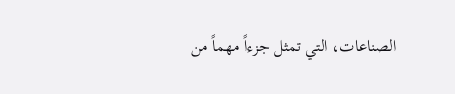الصناعات، التي تمثل جزءاً مهماً من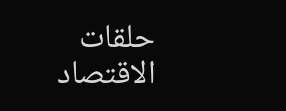حلقات الاقتصاد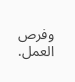وفرص العمل.